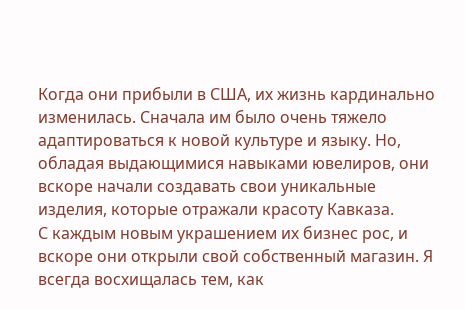Когда они прибыли в США, их жизнь кардинально изменилась. Сначала им было очень тяжело адаптироваться к новой культуре и языку. Но, обладая выдающимися навыками ювелиров, они вскоре начали создавать свои уникальные изделия, которые отражали красоту Кавказа.
С каждым новым украшением их бизнес рос, и вскоре они открыли свой собственный магазин. Я всегда восхищалась тем, как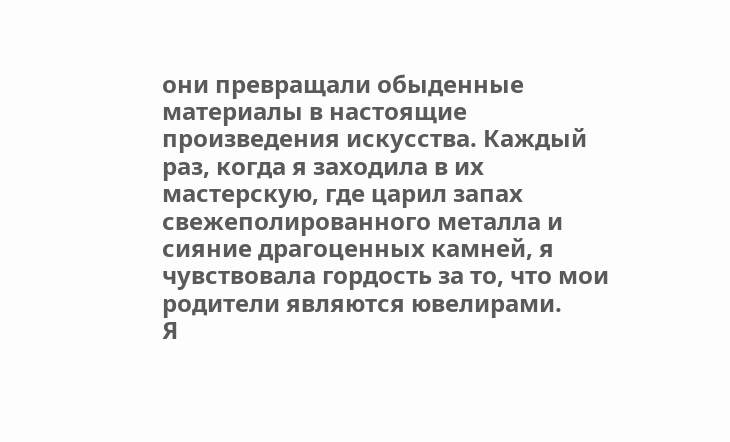они превращали обыденные материалы в настоящие произведения искусства. Каждый раз, когда я заходила в их мастерскую, где царил запах свежеполированного металла и сияние драгоценных камней, я чувствовала гордость за то, что мои родители являются ювелирами.
Я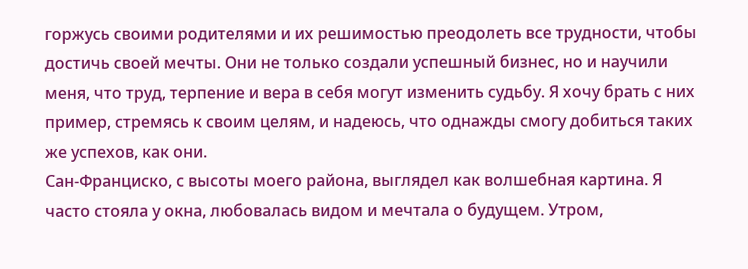горжусь своими родителями и их решимостью преодолеть все трудности, чтобы достичь своей мечты. Они не только создали успешный бизнес, но и научили меня, что труд, терпение и вера в себя могут изменить судьбу. Я хочу брать с них пример, стремясь к своим целям, и надеюсь, что однажды смогу добиться таких же успехов, как они.
Сан-Франциско, с высоты моего района, выглядел как волшебная картина. Я часто стояла у окна, любовалась видом и мечтала о будущем. Утром,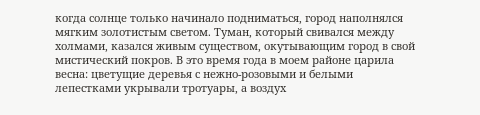когда солнце только начинало подниматься, город наполнялся мягким золотистым светом. Туман, который свивался между холмами, казался живым существом, окутывающим город в свой мистический покров. В это время года в моем районе царила весна: цветущие деревья с нежно-розовыми и белыми лепестками укрывали тротуары, а воздух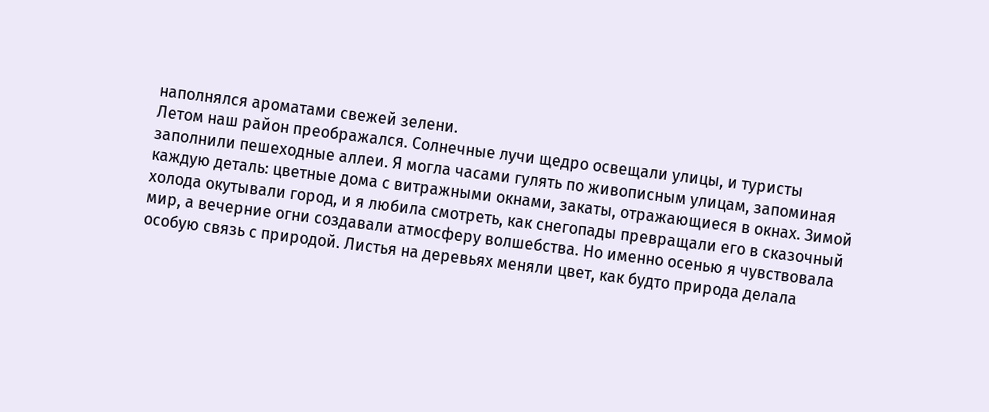наполнялся ароматами свежей зелени.
Летом наш район преображался. Солнечные лучи щедро освещали улицы, и туристы заполнили пешеходные аллеи. Я могла часами гулять по живописным улицам, запоминая каждую деталь: цветные дома с витражными окнами, закаты, отражающиеся в окнах. Зимой холода окутывали город, и я любила смотреть, как снегопады превращали его в сказочный мир, а вечерние огни создавали атмосферу волшебства. Но именно осенью я чувствовала особую связь с природой. Листья на деревьях меняли цвет, как будто природа делала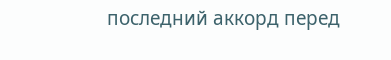последний аккорд перед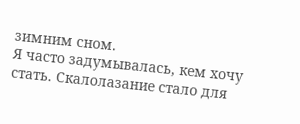зимним сном.
Я часто задумывалась, кем хочу стать. Скалолазание стало для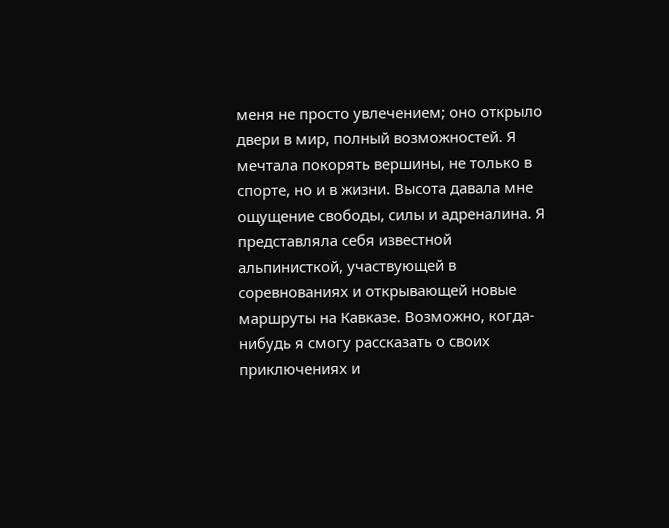меня не просто увлечением; оно открыло двери в мир, полный возможностей. Я мечтала покорять вершины, не только в спорте, но и в жизни. Высота давала мне ощущение свободы, силы и адреналина. Я представляла себя известной альпинисткой, участвующей в соревнованиях и открывающей новые маршруты на Кавказе. Возможно, когда- нибудь я смогу рассказать о своих приключениях и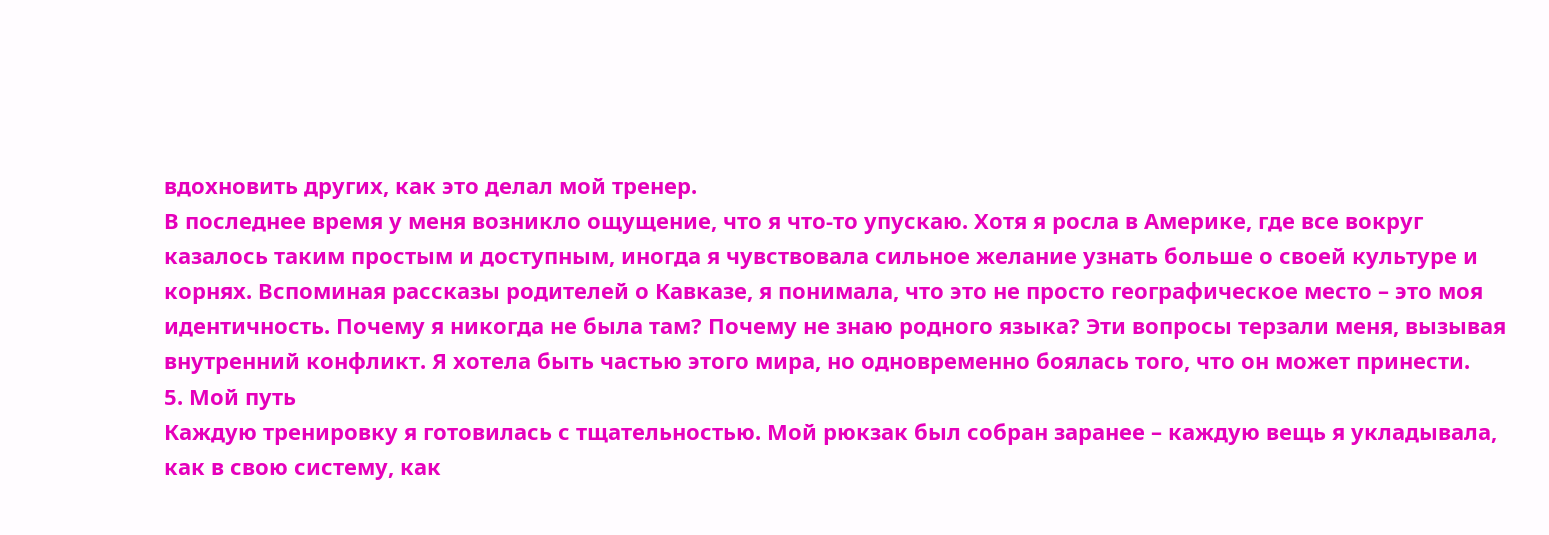вдохновить других, как это делал мой тренер.
В последнее время у меня возникло ощущение, что я что-то упускаю. Хотя я росла в Америке, где все вокруг казалось таким простым и доступным, иногда я чувствовала сильное желание узнать больше о своей культуре и корнях. Вспоминая рассказы родителей о Кавказе, я понимала, что это не просто географическое место – это моя идентичность. Почему я никогда не была там? Почему не знаю родного языка? Эти вопросы терзали меня, вызывая внутренний конфликт. Я хотела быть частью этого мира, но одновременно боялась того, что он может принести.
5. Мой путь
Каждую тренировку я готовилась с тщательностью. Мой рюкзак был собран заранее – каждую вещь я укладывала, как в свою систему, как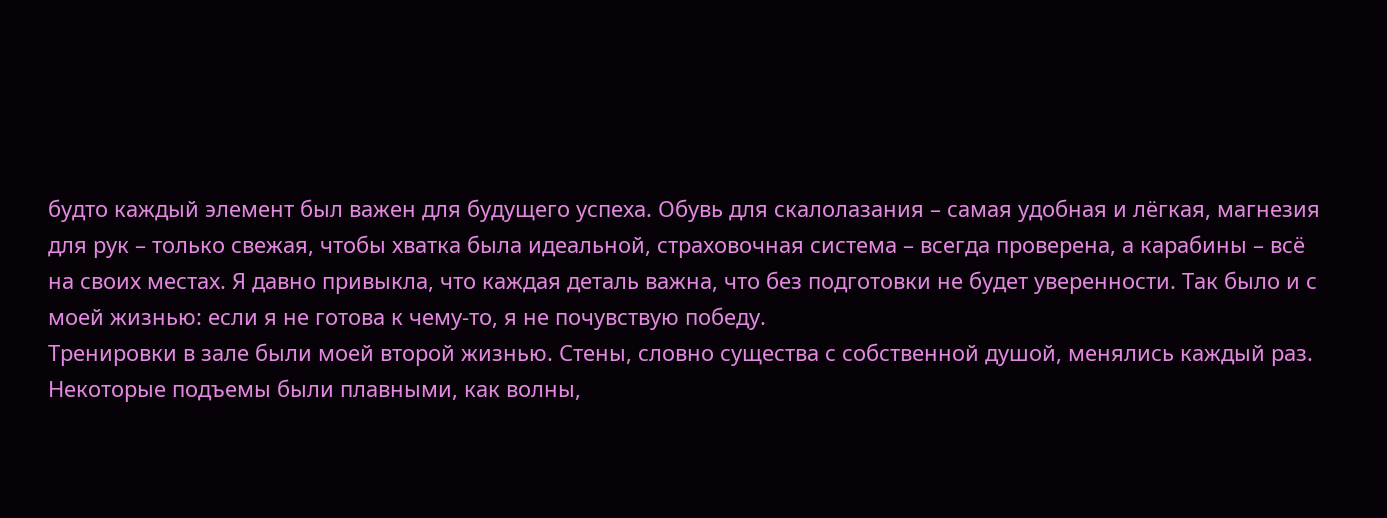будто каждый элемент был важен для будущего успеха. Обувь для скалолазания – самая удобная и лёгкая, магнезия для рук – только свежая, чтобы хватка была идеальной, страховочная система – всегда проверена, а карабины – всё на своих местах. Я давно привыкла, что каждая деталь важна, что без подготовки не будет уверенности. Так было и с моей жизнью: если я не готова к чему-то, я не почувствую победу.
Тренировки в зале были моей второй жизнью. Стены, словно существа с собственной душой, менялись каждый раз. Некоторые подъемы были плавными, как волны,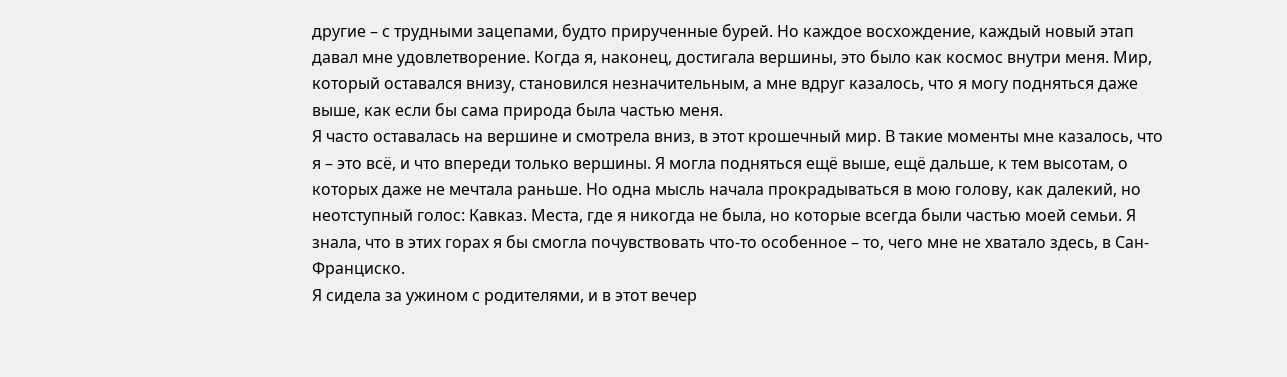другие – с трудными зацепами, будто прирученные бурей. Но каждое восхождение, каждый новый этап давал мне удовлетворение. Когда я, наконец, достигала вершины, это было как космос внутри меня. Мир, который оставался внизу, становился незначительным, а мне вдруг казалось, что я могу подняться даже выше, как если бы сама природа была частью меня.
Я часто оставалась на вершине и смотрела вниз, в этот крошечный мир. В такие моменты мне казалось, что я – это всё, и что впереди только вершины. Я могла подняться ещё выше, ещё дальше, к тем высотам, о которых даже не мечтала раньше. Но одна мысль начала прокрадываться в мою голову, как далекий, но неотступный голос: Кавказ. Места, где я никогда не была, но которые всегда были частью моей семьи. Я знала, что в этих горах я бы смогла почувствовать что-то особенное – то, чего мне не хватало здесь, в Сан-Франциско.
Я сидела за ужином с родителями, и в этот вечер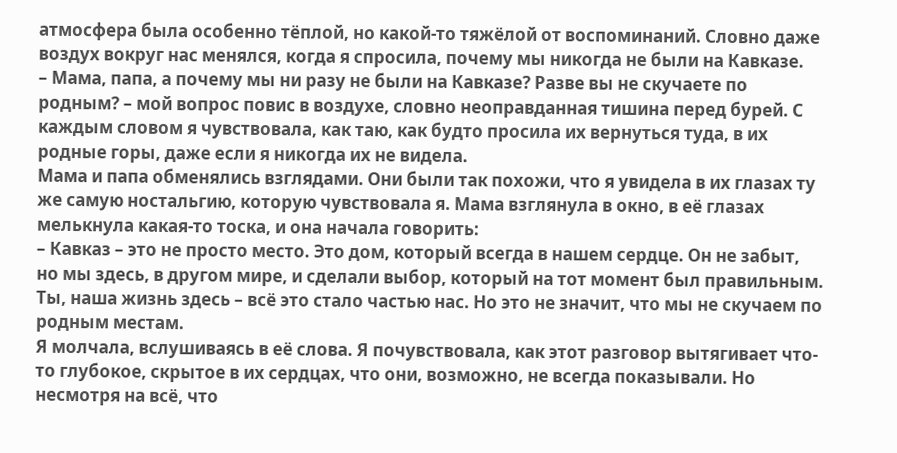атмосфера была особенно тёплой, но какой-то тяжёлой от воспоминаний. Словно даже воздух вокруг нас менялся, когда я спросила, почему мы никогда не были на Кавказе.
– Мама, папа, а почему мы ни разу не были на Кавказе? Разве вы не скучаете по родным? – мой вопрос повис в воздухе, словно неоправданная тишина перед бурей. С каждым словом я чувствовала, как таю, как будто просила их вернуться туда, в их родные горы, даже если я никогда их не видела.
Мама и папа обменялись взглядами. Они были так похожи, что я увидела в их глазах ту же самую ностальгию, которую чувствовала я. Мама взглянула в окно, в её глазах мелькнула какая-то тоска, и она начала говорить:
– Кавказ – это не просто место. Это дом, который всегда в нашем сердце. Он не забыт, но мы здесь, в другом мире, и сделали выбор, который на тот момент был правильным. Ты, наша жизнь здесь – всё это стало частью нас. Но это не значит, что мы не скучаем по родным местам.
Я молчала, вслушиваясь в её слова. Я почувствовала, как этот разговор вытягивает что-то глубокое, скрытое в их сердцах, что они, возможно, не всегда показывали. Но несмотря на всё, что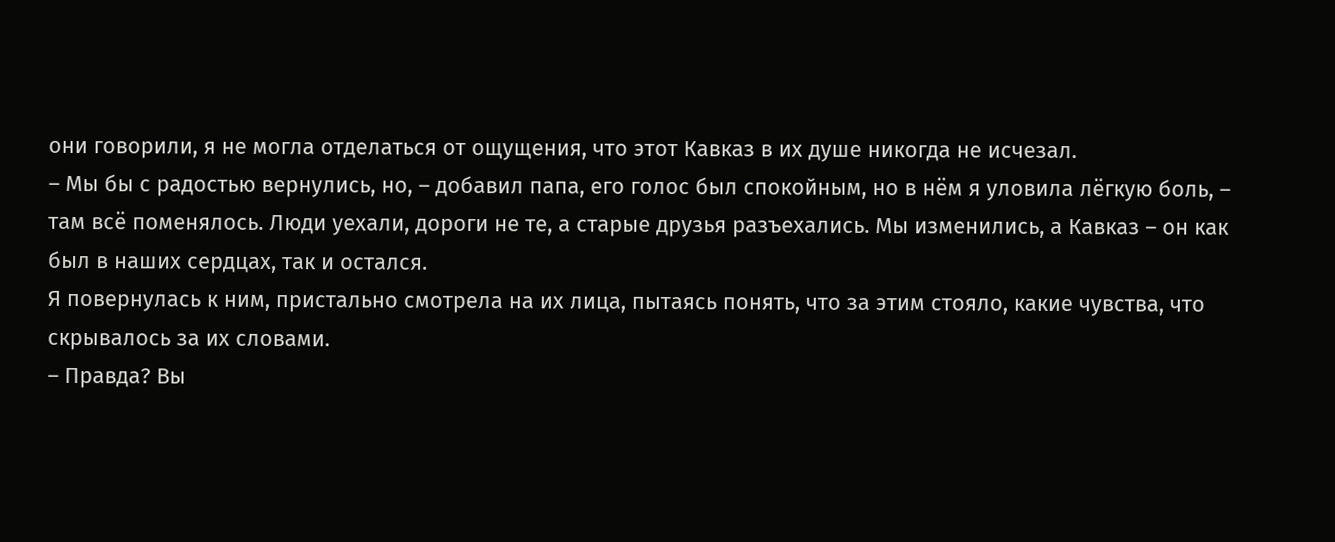они говорили, я не могла отделаться от ощущения, что этот Кавказ в их душе никогда не исчезал.
– Мы бы с радостью вернулись, но, – добавил папа, его голос был спокойным, но в нём я уловила лёгкую боль, – там всё поменялось. Люди уехали, дороги не те, а старые друзья разъехались. Мы изменились, а Кавказ – он как был в наших сердцах, так и остался.
Я повернулась к ним, пристально смотрела на их лица, пытаясь понять, что за этим стояло, какие чувства, что скрывалось за их словами.
– Правда? Вы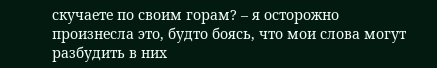скучаете по своим горам? – я осторожно произнесла это, будто боясь, что мои слова могут разбудить в них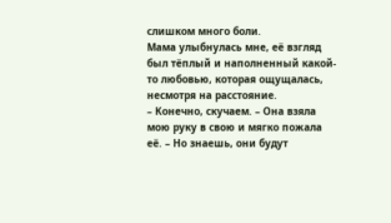слишком много боли.
Мама улыбнулась мне, её взгляд был тёплый и наполненный какой-то любовью, которая ощущалась, несмотря на расстояние.
– Конечно, скучаем. – Она взяла мою руку в свою и мягко пожала её. – Но знаешь, они будут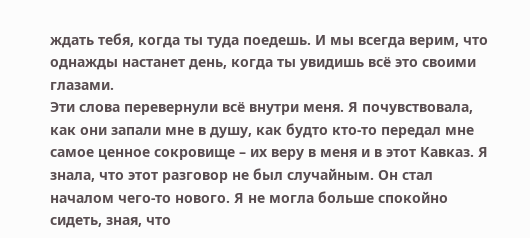ждать тебя, когда ты туда поедешь. И мы всегда верим, что однажды настанет день, когда ты увидишь всё это своими глазами.
Эти слова перевернули всё внутри меня. Я почувствовала, как они запали мне в душу, как будто кто-то передал мне самое ценное сокровище – их веру в меня и в этот Кавказ. Я знала, что этот разговор не был случайным. Он стал началом чего-то нового. Я не могла больше спокойно сидеть, зная, что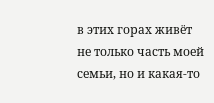в этих горах живёт не только часть моей семьи, но и какая-то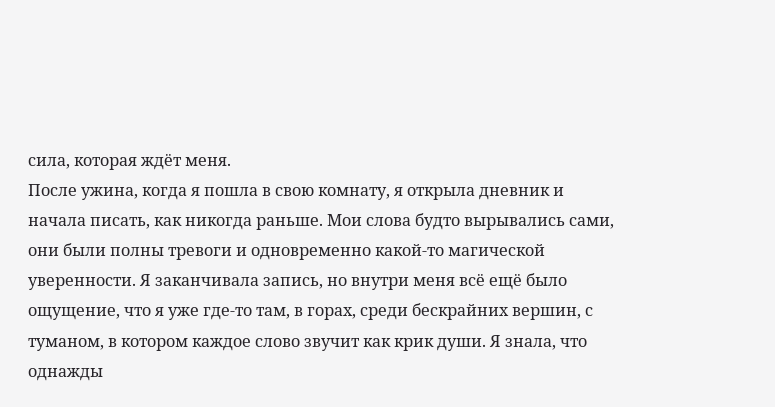сила, которая ждёт меня.
После ужина, когда я пошла в свою комнату, я открыла дневник и начала писать, как никогда раньше. Мои слова будто вырывались сами, они были полны тревоги и одновременно какой-то магической уверенности. Я заканчивала запись, но внутри меня всё ещё было ощущение, что я уже где-то там, в горах, среди бескрайних вершин, с туманом, в котором каждое слово звучит как крик души. Я знала, что однажды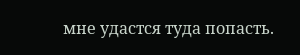мне удастся туда попасть.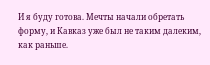И я буду готова. Мечты начали обретать форму, и Кавказ уже был не таким далеким, как раньше.